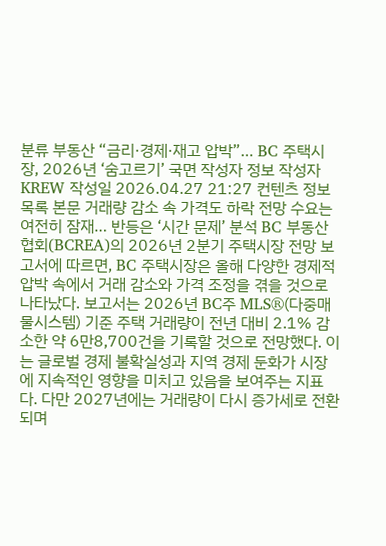분류 부동산 “금리·경제·재고 압박”… BC 주택시장, 2026년 ‘숨고르기’ 국면 작성자 정보 작성자 KREW 작성일 2026.04.27 21:27 컨텐츠 정보 목록 본문 거래량 감소 속 가격도 하락 전망 수요는 여전히 잠재… 반등은 ‘시간 문제’ 분석 BC 부동산협회(BCREA)의 2026년 2분기 주택시장 전망 보고서에 따르면, BC 주택시장은 올해 다양한 경제적 압박 속에서 거래 감소와 가격 조정을 겪을 것으로 나타났다. 보고서는 2026년 BC주 MLS®(다중매물시스템) 기준 주택 거래량이 전년 대비 2.1% 감소한 약 6만8,700건을 기록할 것으로 전망했다. 이는 글로벌 경제 불확실성과 지역 경제 둔화가 시장에 지속적인 영향을 미치고 있음을 보여주는 지표다. 다만 2027년에는 거래량이 다시 증가세로 전환되며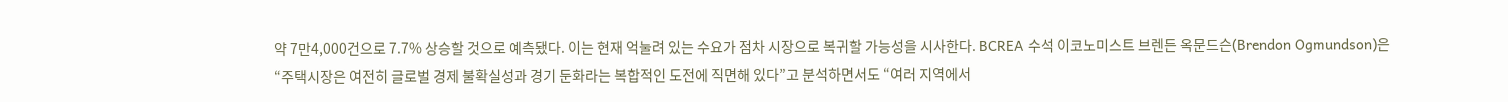약 7만4,000건으로 7.7% 상승할 것으로 예측됐다. 이는 현재 억눌려 있는 수요가 점차 시장으로 복귀할 가능성을 시사한다. BCREA 수석 이코노미스트 브렌든 옥문드슨(Brendon Ogmundson)은 “주택시장은 여전히 글로벌 경제 불확실성과 경기 둔화라는 복합적인 도전에 직면해 있다”고 분석하면서도 “여러 지역에서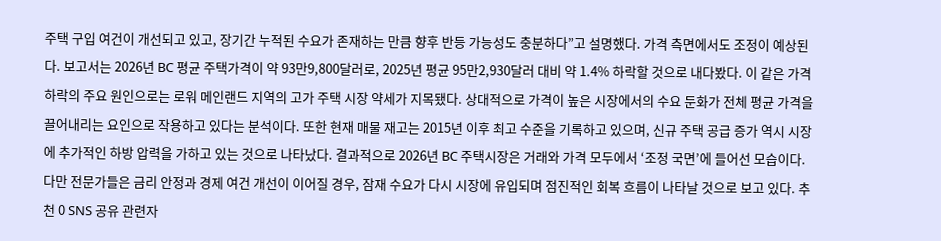주택 구입 여건이 개선되고 있고, 장기간 누적된 수요가 존재하는 만큼 향후 반등 가능성도 충분하다”고 설명했다. 가격 측면에서도 조정이 예상된다. 보고서는 2026년 BC 평균 주택가격이 약 93만9,800달러로, 2025년 평균 95만2,930달러 대비 약 1.4% 하락할 것으로 내다봤다. 이 같은 가격 하락의 주요 원인으로는 로워 메인랜드 지역의 고가 주택 시장 약세가 지목됐다. 상대적으로 가격이 높은 시장에서의 수요 둔화가 전체 평균 가격을 끌어내리는 요인으로 작용하고 있다는 분석이다. 또한 현재 매물 재고는 2015년 이후 최고 수준을 기록하고 있으며, 신규 주택 공급 증가 역시 시장에 추가적인 하방 압력을 가하고 있는 것으로 나타났다. 결과적으로 2026년 BC 주택시장은 거래와 가격 모두에서 ‘조정 국면’에 들어선 모습이다. 다만 전문가들은 금리 안정과 경제 여건 개선이 이어질 경우, 잠재 수요가 다시 시장에 유입되며 점진적인 회복 흐름이 나타날 것으로 보고 있다. 추천 0 SNS 공유 관련자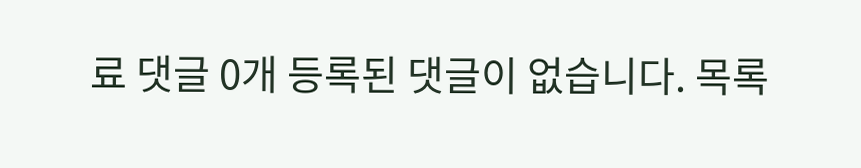료 댓글 0개 등록된 댓글이 없습니다. 목록